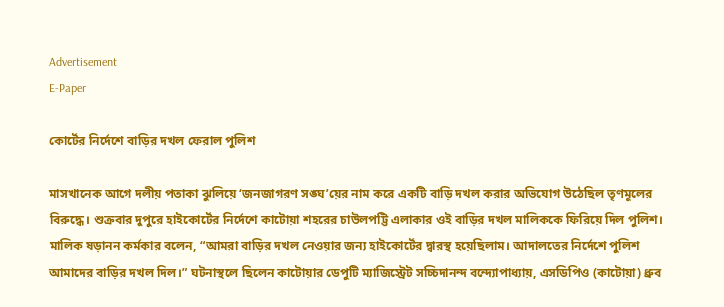Advertisement
E-Paper

কোর্টের নির্দেশে বাড়ির দখল ফেরাল পুলিশ

মাসখানেক আগে দলীয় পতাকা ঝুলিয়ে ‘জনজাগরণ সঙ্ঘ’য়ের নাম করে একটি বাড়ি দখল করার অভিযোগ উঠেছিল তৃণমূলের বিরুদ্ধে। শুক্রবার দুপুরে হাইকোর্টের নির্দেশে কাটোয়া শহরের চাউলপট্টি এলাকার ওই বাড়ির দখল মালিককে ফিরিয়ে দিল পুলিশ। মালিক ষড়ানন কর্মকার বলেন, “আমরা বাড়ির দখল নেওয়ার জন্য হাইকোর্টের দ্বারস্থ হয়েছিলাম। আদালতের নির্দেশে পুলিশ আমাদের বাড়ির দখল দিল।” ঘটনাস্থলে ছিলেন কাটোয়ার ডেপুটি ম্যাজিস্ট্রেট সচ্চিদানন্দ বন্দ্যোপাধ্যায়, এসডিপিও (কাটোয়া) ধ্রুব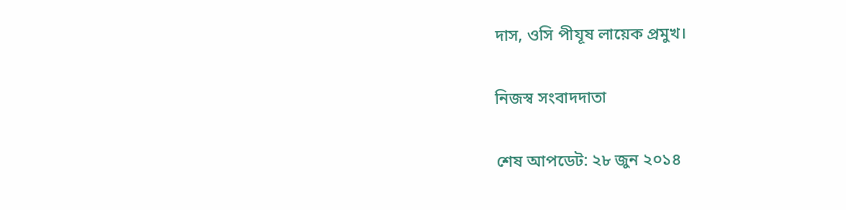দাস, ওসি পীযূষ লায়েক প্রমুখ।

নিজস্ব সংবাদদাতা

শেষ আপডেট: ২৮ জুন ২০১৪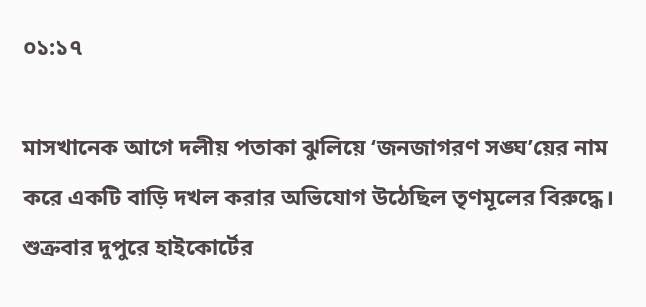০১:১৭

মাসখানেক আগে দলীয় পতাকা ঝুলিয়ে ‘জনজাগরণ সঙ্ঘ’য়ের নাম করে একটি বাড়ি দখল করার অভিযোগ উঠেছিল তৃণমূলের বিরুদ্ধে। শুক্রবার দুপুরে হাইকোর্টের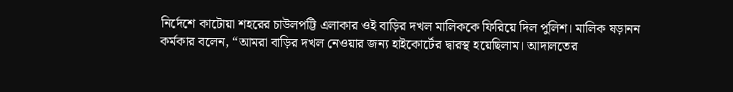নির্দেশে কাটোয়া শহরের চাউলপট্টি এলাকার ওই বাড়ির দখল মালিককে ফিরিয়ে দিল পুলিশ। মালিক ষড়ানন কর্মকার বলেন, “আমরা বাড়ির দখল নেওয়ার জন্য হাইকোর্টের দ্বারস্থ হয়েছিলাম। আদালতের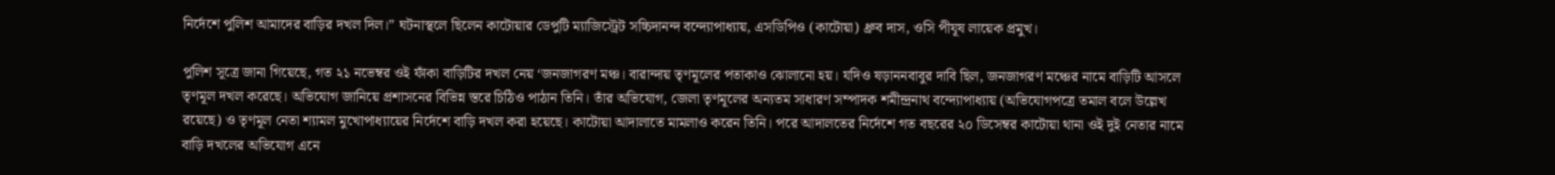নির্দেশে পুলিশ আমাদের বাড়ির দখল দিল।” ঘটনাস্থলে ছিলেন কাটোয়ার ডেপুটি ম্যাজিস্ট্রেট সচ্চিদানন্দ বন্দ্যোপাধ্যায়, এসডিপিও (কাটোয়া) ধ্রুব দাস, ওসি পীযূষ লায়েক প্রমুখ।

পুলিশ সূত্রে জানা গিয়েছে, গত ২১ নভেম্বর ওই ফাঁকা বাড়িটির দখল নেয় ‘জনজাগরণ মঞ্চ। বারান্দায় তৃণমূলের পতাকাও ঝোলানো হয়। যদিও ষড়াননবাবুর দাবি ছিল, জনজাগরণ মঞ্চের নামে বাড়িটি আসলে তৃণমূল দখল করেছে। অভিযোগ জানিয়ে প্রশাসনের বিভিন্ন স্তরে চিঠিও পাঠান তিনি। তাঁর অভিযোগ, জেলা তৃণমূলের অন্যতম সাধারণ সম্পাদক শমীন্দ্রনাথ বন্দ্যোপাধ্যায় (অভিযোগপত্রে তমাল বলে উল্লেখ রয়েছে) ও তৃণমূল নেতা শ্যামল মুখোপাধ্যায়ের নির্দেশে বাড়ি দখল করা হয়েছে। কাটোয়া আদালাতে মামলাও করেন তিনি। পরে আদালতের নির্দেশে গত বছরের ২০ ডিসেম্বর কাটোয়া থানা ওই দুই নেতার নামে বাড়ি দখলের অভিযোগ এনে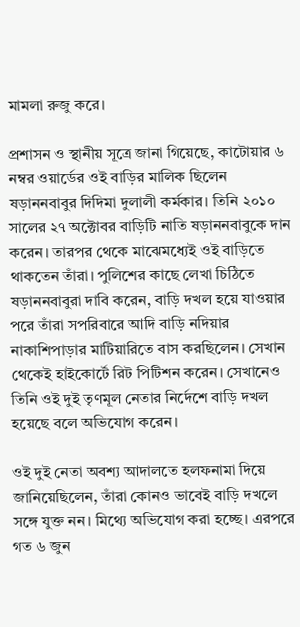মামলা রুজু করে।

প্রশাসন ও স্থানীয় সূত্রে জানা গিয়েছে, কাটোয়ার ৬ নম্বর ওয়ার্ডের ওই বাড়ির মালিক ছিলেন ষড়াননবাবুর দিদিমা দুলালী কর্মকার। তিনি ২০১০ সালের ২৭ অক্টোবর বাড়িটি নাতি ষড়াননবাবুকে দান করেন। তারপর থেকে মাঝেমধ্যেই ওই বাড়িতে থাকতেন তাঁরা। পুলিশের কাছে লেখা চিঠিতে ষড়াননবাবুরা দাবি করেন, বাড়ি দখল হয়ে যাওয়ার পরে তাঁরা সপরিবারে আদি বাড়ি নদিয়ার নাকাশিপাড়ার মাটিয়ারিতে বাস করছিলেন। সেখান থেকেই হাইকোর্টে রিট পিটিশন করেন। সেখানেও তিনি ওই দুই তৃণমূল নেতার নির্দেশে বাড়ি দখল হয়েছে বলে অভিযোগ করেন।

ওই দুই নেতা অবশ্য আদালতে হলফনামা দিয়ে জানিয়েছিলেন, তাঁরা কোনও ভাবেই বাড়ি দখলে সঙ্গে যুক্ত নন। মিথ্যে অভিযোগ করা হচ্ছে। এরপরে গত ৬ জুন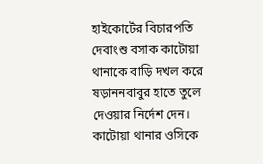হাইকোর্টের বিচারপতি দেবাংশু বসাক কাটোয়া থানাকে বাড়ি দখল করে ষড়াননবাবুর হাতে তুলে দেওয়ার নির্দেশ দেন। কাটোয়া থানার ওসিকে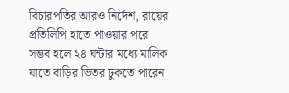বিচারপতির আরও নির্দেশ, রায়ের প্রতিলিপি হাতে পাওয়ার পরে সম্ভব হলে ২৪ ঘন্টার মধ্যে মালিক যাতে বাড়ির ভিতর ঢুকতে পারেন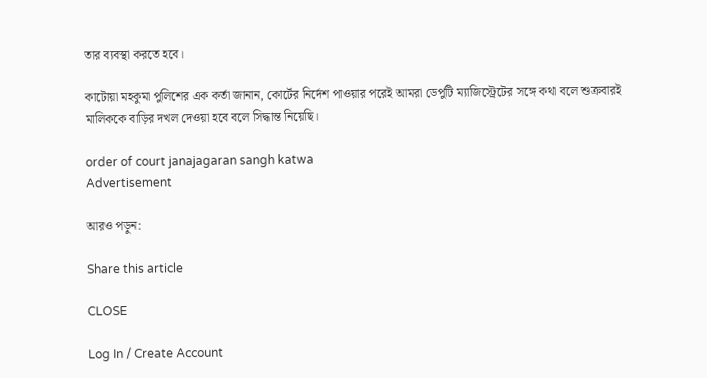তার ব্যবস্থা করতে হবে।

কাটোয়া মহকুমা পুলিশের এক কর্তা জানান, কোর্টের নির্দেশ পাওয়ার পরেই আমরা ডেপুটি ম্যাজিস্ট্রেটের সঙ্গে কথা বলে শুক্রবারই মালিককে বাড়ির দখল দেওয়া হবে বলে সিদ্ধান্ত নিয়েছি।

order of court janajagaran sangh katwa
Advertisement

আরও পড়ুন:

Share this article

CLOSE

Log In / Create Account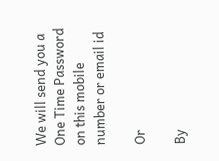We will send you a One Time Password on this mobile number or email id

Or

By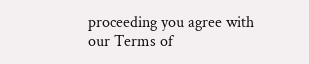proceeding you agree with our Terms of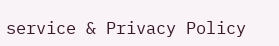service & Privacy Policy